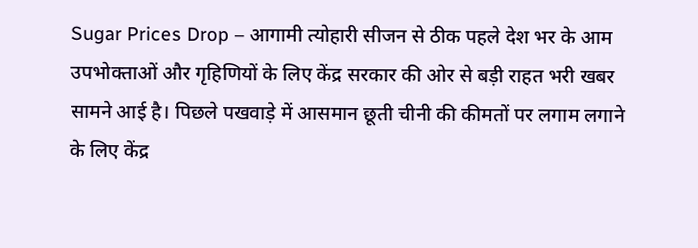Sugar Prices Drop – आगामी त्योहारी सीजन से ठीक पहले देश भर के आम उपभोक्ताओं और गृहिणियों के लिए केंद्र सरकार की ओर से बड़ी राहत भरी खबर सामने आई है। पिछले पखवाड़े में आसमान छूती चीनी की कीमतों पर लगाम लगाने के लिए केंद्र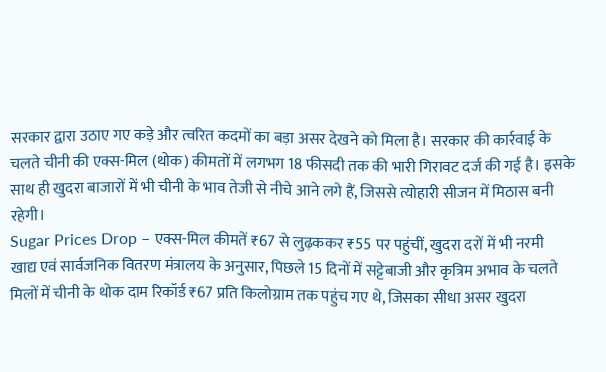सरकार द्वारा उठाए गए कड़े और त्वरित कदमों का बड़ा असर देखने को मिला है। सरकार की कार्रवाई के चलते चीनी की एक्स-मिल (थोक) कीमतों में लगभग 18 फीसदी तक की भारी गिरावट दर्ज की गई है। इसके साथ ही खुदरा बाजारों में भी चीनी के भाव तेजी से नीचे आने लगे हैं, जिससे त्योहारी सीजन में मिठास बनी रहेगी।
Sugar Prices Drop – एक्स-मिल कीमतें ₹67 से लुढ़ककर ₹55 पर पहुंचीं, खुदरा दरों में भी नरमी
खाद्य एवं सार्वजनिक वितरण मंत्रालय के अनुसार, पिछले 15 दिनों में सट्टेबाजी और कृत्रिम अभाव के चलते मिलों में चीनी के थोक दाम रिकॉर्ड ₹67 प्रति किलोग्राम तक पहुंच गए थे, जिसका सीधा असर खुदरा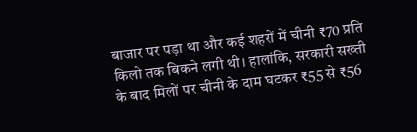बाजार पर पड़ा था और कई शहरों में चीनी ₹70 प्रति किलो तक बिकने लगी थी। हालांकि, सरकारी सख्ती के बाद मिलों पर चीनी के दाम घटकर ₹55 से ₹56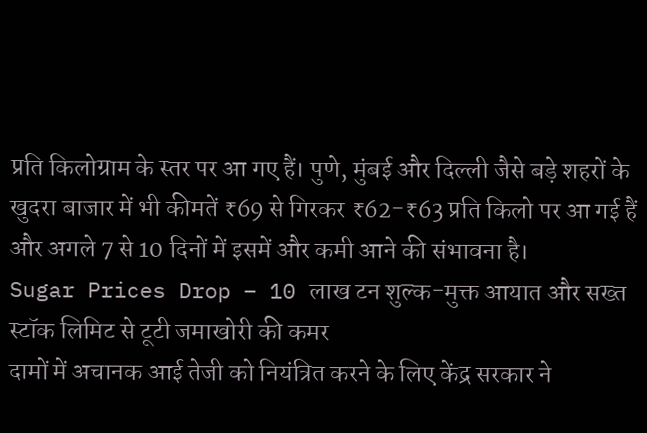प्रति किलोग्राम के स्तर पर आ गए हैं। पुणे, मुंबई और दिल्ली जैसे बड़े शहरों के खुदरा बाजार में भी कीमतें ₹69 से गिरकर ₹62-₹63 प्रति किलो पर आ गई हैं और अगले 7 से 10 दिनों में इसमें और कमी आने की संभावना है।
Sugar Prices Drop – 10 लाख टन शुल्क-मुक्त आयात और सख्त स्टॉक लिमिट से टूटी जमाखोरी की कमर
दामों में अचानक आई तेजी को नियंत्रित करने के लिए केंद्र सरकार ने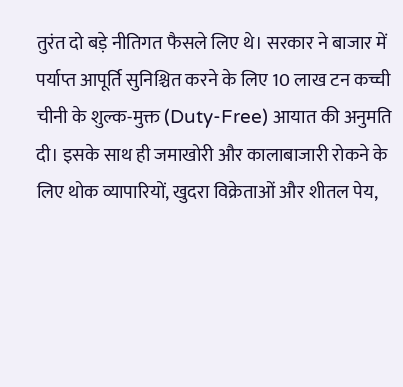तुरंत दो बड़े नीतिगत फैसले लिए थे। सरकार ने बाजार में पर्याप्त आपूर्ति सुनिश्चित करने के लिए 10 लाख टन कच्ची चीनी के शुल्क-मुक्त (Duty-Free) आयात की अनुमति दी। इसके साथ ही जमाखोरी और कालाबाजारी रोकने के लिए थोक व्यापारियों, खुदरा विक्रेताओं और शीतल पेय,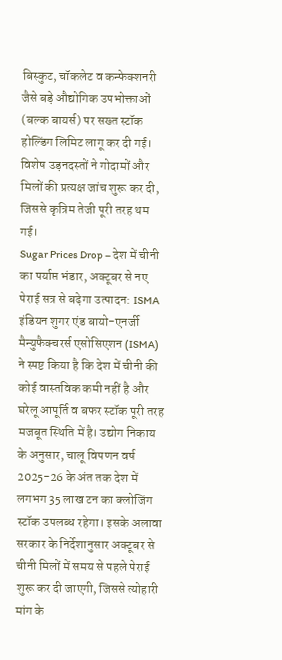बिस्कुट, चॉकलेट व कन्फेक्शनरी जैसे बड़े औद्योगिक उपभोक्ताओं (बल्क बायर्स) पर सख्त स्टॉक होल्डिंग लिमिट लागू कर दी गई। विशेष उड़नदस्तों ने गोदामों और मिलों की प्रत्यक्ष जांच शुरू कर दी, जिससे कृत्रिम तेजी पूरी तरह थम गई।
Sugar Prices Drop – देश में चीनी का पर्याप्त भंडार, अक्टूबर से नए पेराई सत्र से बढ़ेगा उत्पादन: ISMA
इंडियन शुगर एंड बायो-एनर्जी मैन्युफैक्चरर्स एसोसिएशन (ISMA) ने स्पष्ट किया है कि देश में चीनी की कोई वास्तविक कमी नहीं है और घरेलू आपूर्ति व बफर स्टॉक पूरी तरह मजबूत स्थिति में है। उद्योग निकाय के अनुसार, चालू विपणन वर्ष 2025-26 के अंत तक देश में लगभग 35 लाख टन का क्लोजिंग स्टॉक उपलब्ध रहेगा। इसके अलावा सरकार के निर्देशानुसार अक्टूबर से चीनी मिलों में समय से पहले पेराई शुरू कर दी जाएगी, जिससे त्योहारी मांग के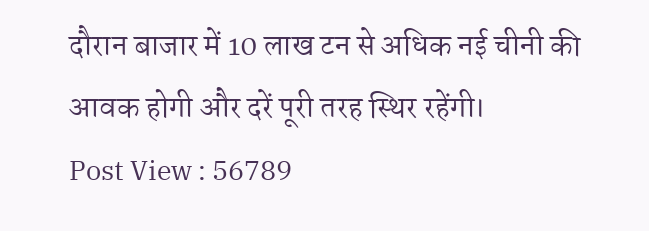दौरान बाजार में 10 लाख टन से अधिक नई चीनी की आवक होगी और दरें पूरी तरह स्थिर रहेंगी।
Post View : 56789